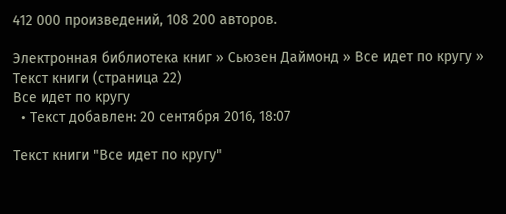412 000 произведений, 108 200 авторов.

Электронная библиотека книг » Сьюзен Даймонд » Все идет по кругу » Текст книги (страница 22)
Все идет по кругу
  • Текст добавлен: 20 сентября 2016, 18:07

Текст книги "Все идет по кругу"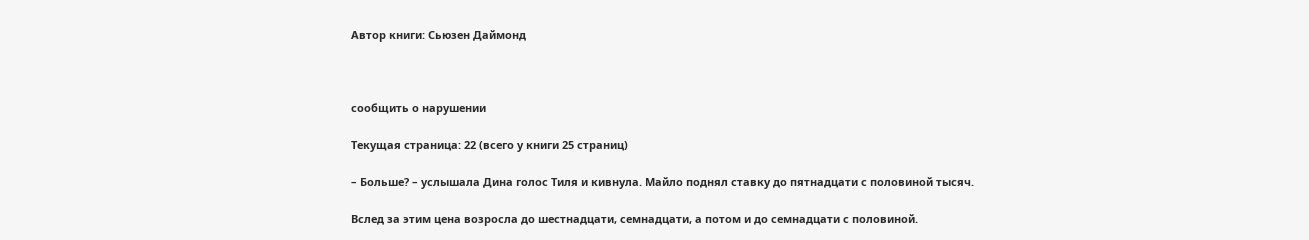Автор книги: Сьюзен Даймонд



сообщить о нарушении

Текущая страница: 22 (всего у книги 25 страниц)

– Больше? – услышала Дина голос Тиля и кивнула. Майло поднял ставку до пятнадцати с половиной тысяч.

Вслед за этим цена возросла до шестнадцати, семнадцати, а потом и до семнадцати с половиной.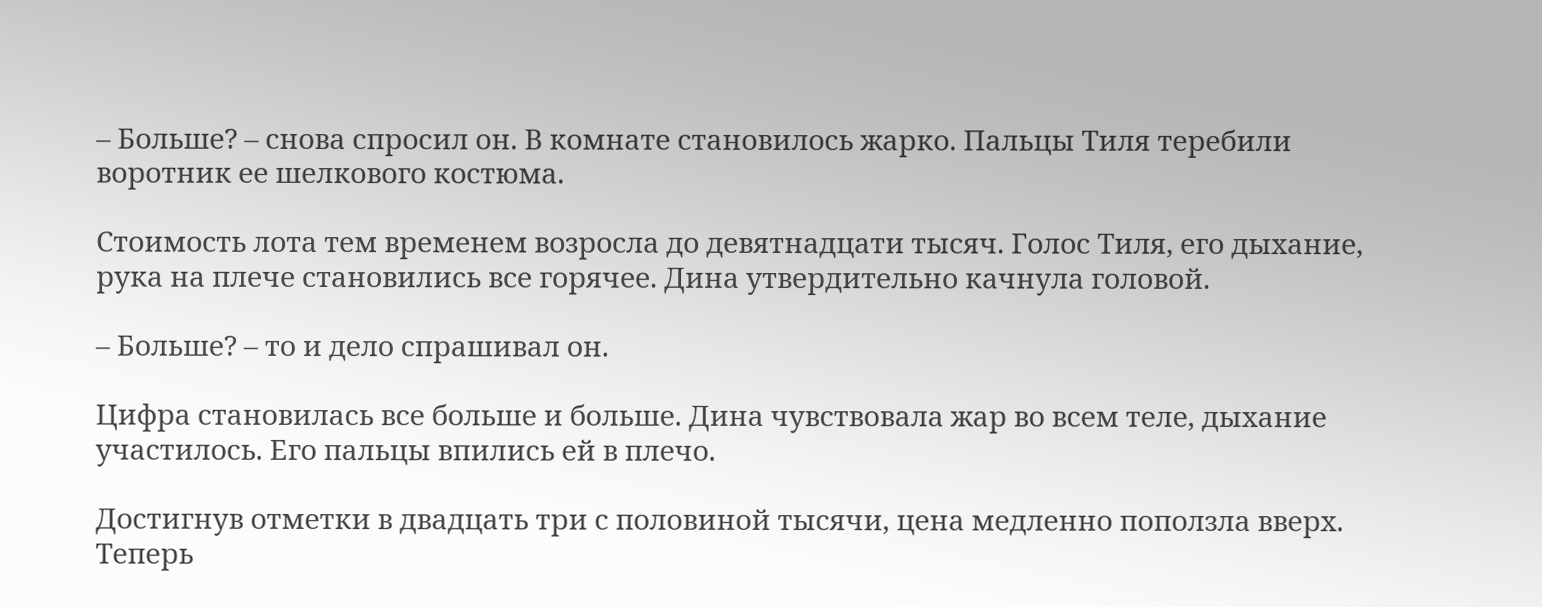– Больше? – снова спросил он. В комнате становилось жарко. Пальцы Тиля теребили воротник ее шелкового костюма.

Стоимость лота тем временем возросла до девятнадцати тысяч. Голос Тиля, его дыхание, рука на плече становились все горячее. Дина утвердительно качнула головой.

– Больше? – то и дело спрашивал он.

Цифра становилась все больше и больше. Дина чувствовала жар во всем теле, дыхание участилось. Его пальцы впились ей в плечо.

Достигнув отметки в двадцать три с половиной тысячи, цена медленно поползла вверх. Теперь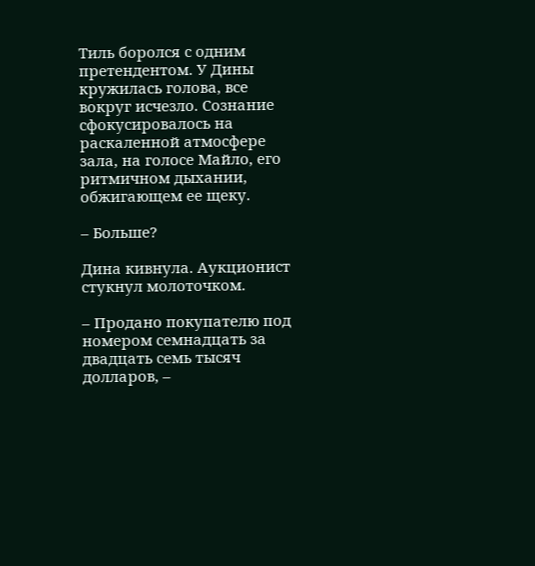Тиль боролся с одним претендентом. У Дины кружилась голова, все вокруг исчезло. Сознание сфокусировалось на раскаленной атмосфере зала, на голосе Майло, его ритмичном дыхании, обжигающем ее щеку.

– Больше?

Дина кивнула. Аукционист стукнул молоточком.

– Продано покупателю под номером семнадцать за двадцать семь тысяч долларов, –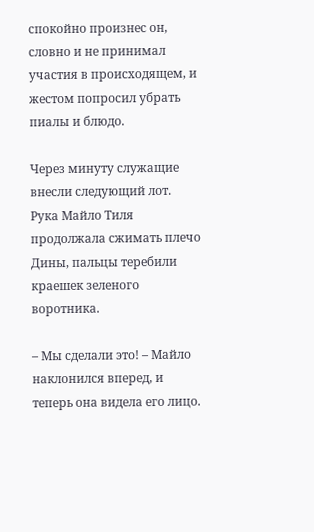спокойно произнес он, словно и не принимал участия в происходящем, и жестом попросил убрать пиалы и блюдо.

Через минуту служащие внесли следующий лот. Рука Майло Тиля продолжала сжимать плечо Дины, пальцы теребили краешек зеленого воротника.

– Мы сделали это! – Майло наклонился вперед, и теперь она видела его лицо.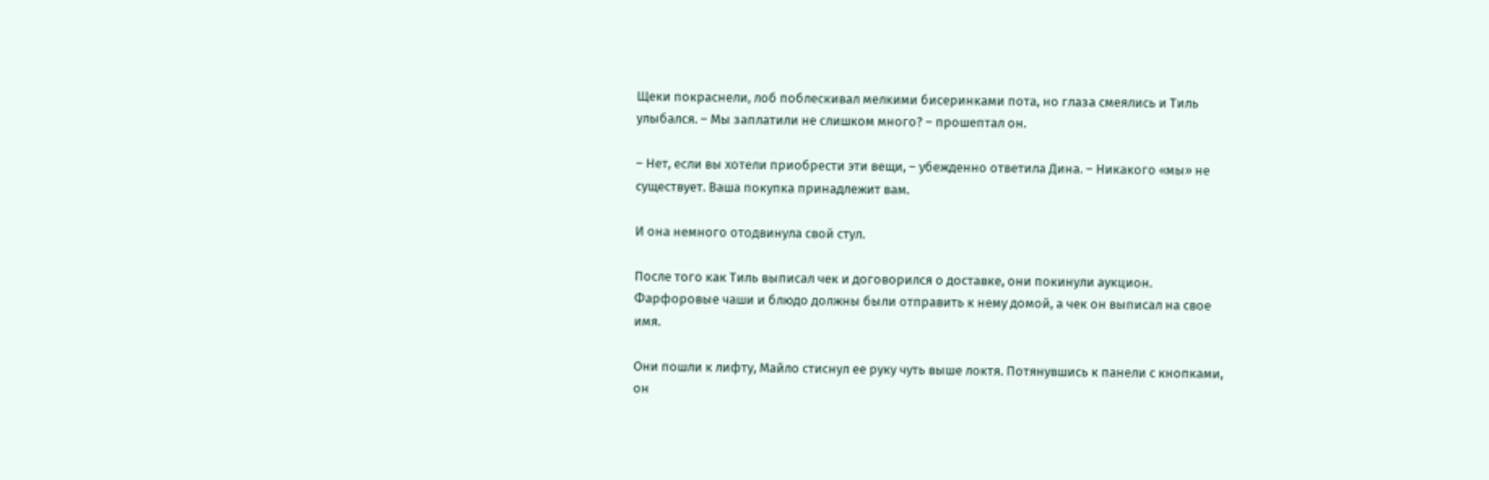Щеки покраснели, лоб поблескивал мелкими бисеринками пота, но глаза смеялись и Тиль улыбался. – Мы заплатили не слишком много? – прошептал он.

– Нет, если вы хотели приобрести эти вещи, – убежденно ответила Дина. – Никакого «мы» не существует. Ваша покупка принадлежит вам.

И она немного отодвинула свой стул.

После того как Тиль выписал чек и договорился о доставке, они покинули аукцион. Фарфоровые чаши и блюдо должны были отправить к нему домой, а чек он выписал на свое имя.

Они пошли к лифту, Майло стиснул ее руку чуть выше локтя. Потянувшись к панели с кнопками, он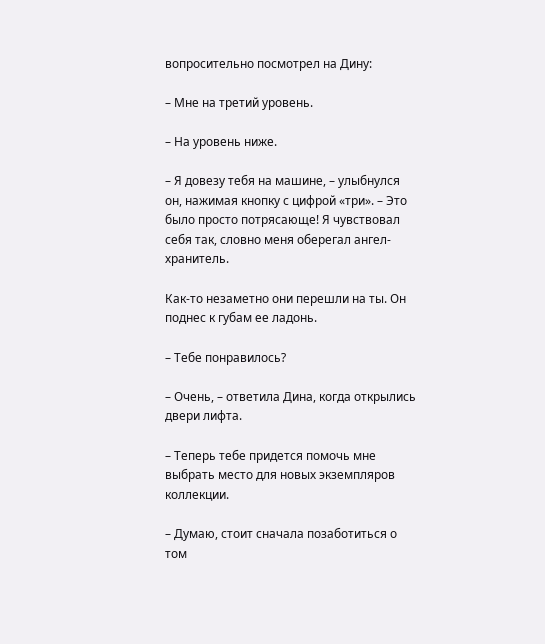вопросительно посмотрел на Дину:

– Мне на третий уровень.

– На уровень ниже.

– Я довезу тебя на машине, – улыбнулся он, нажимая кнопку с цифрой «три». – Это было просто потрясающе! Я чувствовал себя так, словно меня оберегал ангел-хранитель.

Как-то незаметно они перешли на ты. Он поднес к губам ее ладонь.

– Тебе понравилось?

– Очень, – ответила Дина, когда открылись двери лифта.

– Теперь тебе придется помочь мне выбрать место для новых экземпляров коллекции.

– Думаю, стоит сначала позаботиться о том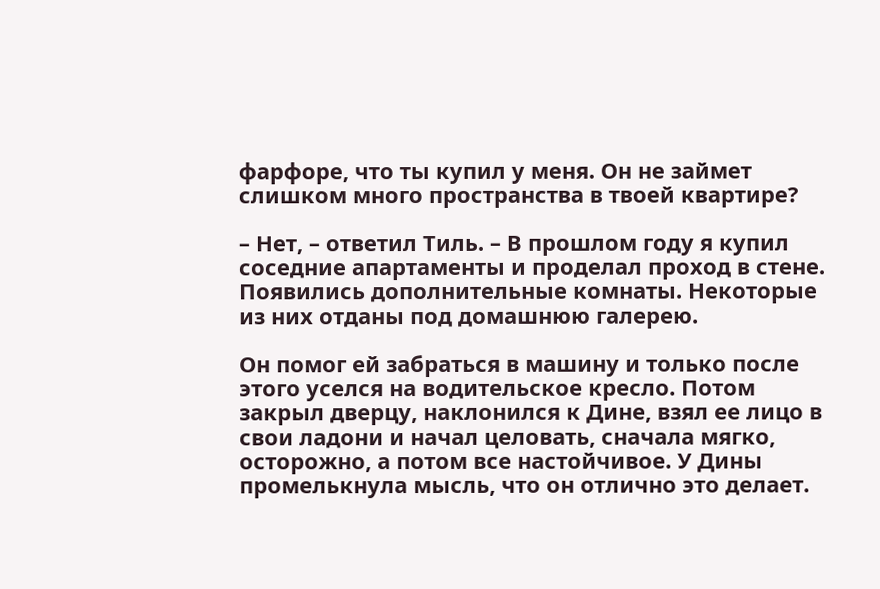фарфоре, что ты купил у меня. Он не займет слишком много пространства в твоей квартире?

– Нет, – ответил Тиль. – В прошлом году я купил соседние апартаменты и проделал проход в стене. Появились дополнительные комнаты. Некоторые из них отданы под домашнюю галерею.

Он помог ей забраться в машину и только после этого уселся на водительское кресло. Потом закрыл дверцу, наклонился к Дине, взял ее лицо в свои ладони и начал целовать, сначала мягко, осторожно, а потом все настойчивое. У Дины промелькнула мысль, что он отлично это делает.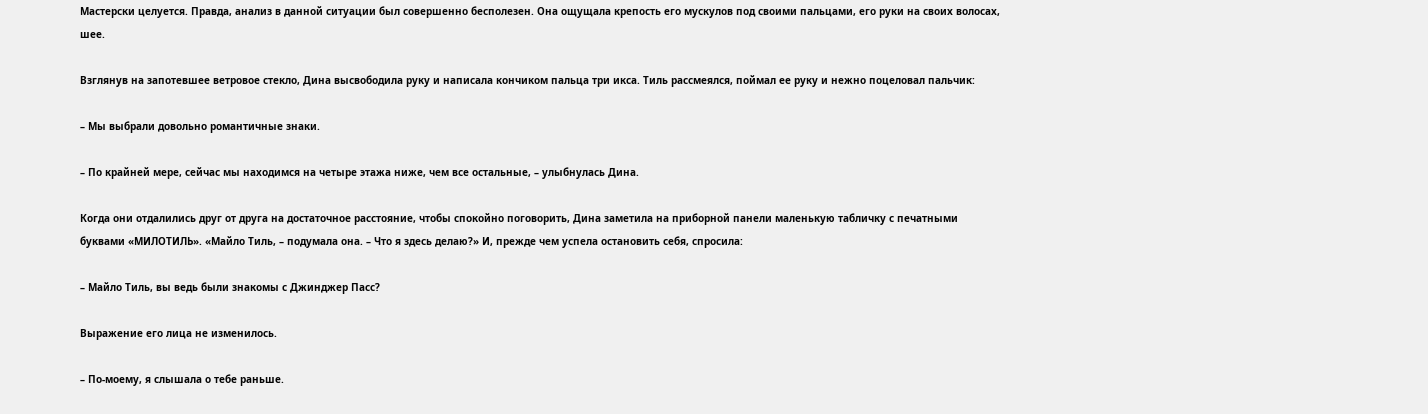Мастерски целуется. Правда, анализ в данной ситуации был совершенно бесполезен. Она ощущала крепость его мускулов под своими пальцами, его руки на своих волосах, шее.

Взглянув на запотевшее ветровое стекло, Дина высвободила руку и написала кончиком пальца три икса. Тиль рассмеялся, поймал ее руку и нежно поцеловал пальчик:

– Мы выбрали довольно романтичные знаки.

– По крайней мере, сейчас мы находимся на четыре этажа ниже, чем все остальные, – улыбнулась Дина.

Когда они отдалились друг от друга на достаточное расстояние, чтобы спокойно поговорить, Дина заметила на приборной панели маленькую табличку с печатными буквами «МИЛОТИЛЬ». «Майло Тиль, – подумала она. – Что я здесь делаю?» И, прежде чем успела остановить себя, спросила:

– Майло Тиль, вы ведь были знакомы с Джинджер Пасс?

Выражение его лица не изменилось.

– По-моему, я слышала о тебе раньше.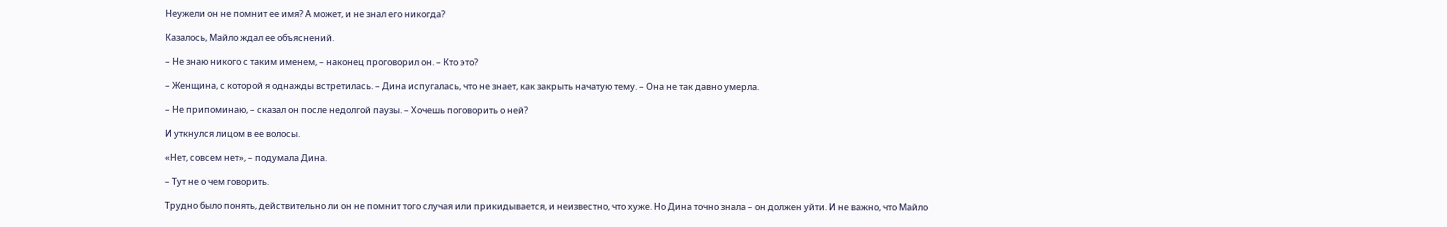Неужели он не помнит ее имя? А может, и не знал его никогда?

Казалось, Майло ждал ее объяснений.

– Не знаю никого с таким именем, – наконец проговорил он. – Кто это?

– Женщина, с которой я однажды встретилась. – Дина испугалась, что не знает, как закрыть начатую тему. – Она не так давно умерла.

– Не припоминаю, – сказал он после недолгой паузы. – Хочешь поговорить о ней?

И уткнулся лицом в ее волосы.

«Нет, совсем нет», – подумала Дина.

– Тут не о чем говорить.

Трудно было понять, действительно ли он не помнит того случая или прикидывается, и неизвестно, что хуже. Но Дина точно знала – он должен уйти. И не важно, что Майло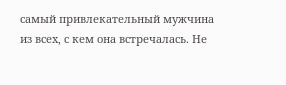самый привлекательный мужчина из всех, с кем она встречалась. Не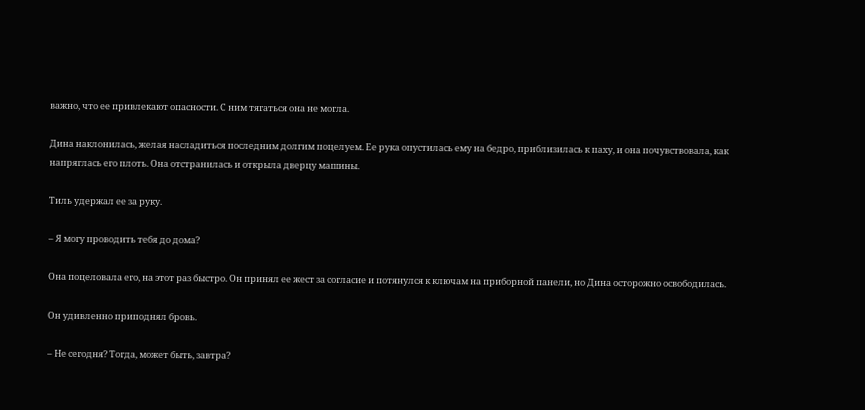важно, что ее привлекают опасности. С ним тягаться она не могла.

Дина наклонилась, желая насладиться последним долгим поцелуем. Ее рука опустилась ему на бедро, приблизилась к паху, и она почувствовала, как напряглась его плоть. Она отстранилась и открыла дверцу машины.

Тиль удержал ее за руку.

– Я могу проводить тебя до дома?

Она поцеловала его, на этот раз быстро. Он принял ее жест за согласие и потянулся к ключам на приборной панели, но Дина осторожно освободилась.

Он удивленно приподнял бровь.

– Не сегодня? Тогда, может быть, завтра?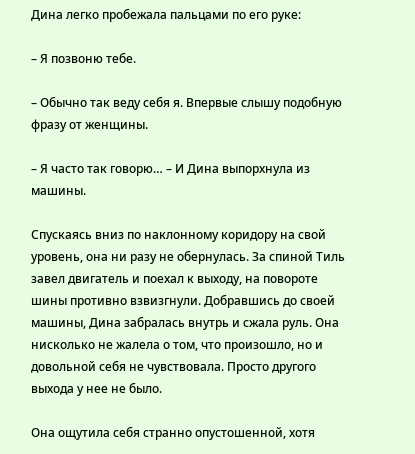Дина легко пробежала пальцами по его руке:

– Я позвоню тебе.

– Обычно так веду себя я. Впервые слышу подобную фразу от женщины.

– Я часто так говорю… – И Дина выпорхнула из машины.

Спускаясь вниз по наклонному коридору на свой уровень, она ни разу не обернулась. За спиной Тиль завел двигатель и поехал к выходу, на повороте шины противно взвизгнули. Добравшись до своей машины, Дина забралась внутрь и сжала руль. Она нисколько не жалела о том, что произошло, но и довольной себя не чувствовала. Просто другого выхода у нее не было.

Она ощутила себя странно опустошенной, хотя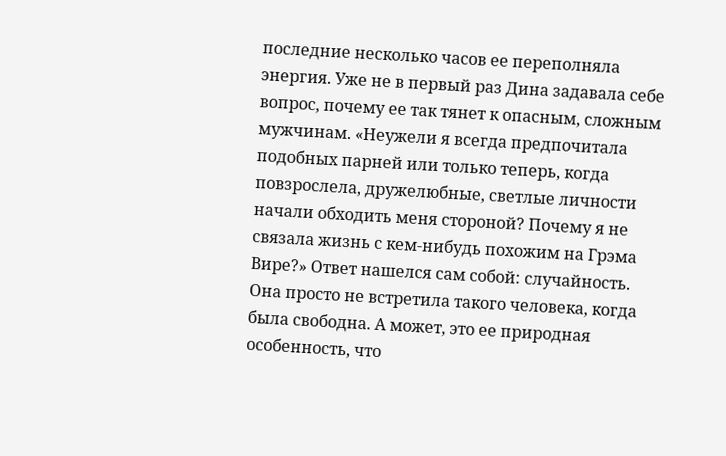последние несколько часов ее переполняла энергия. Уже не в первый раз Дина задавала себе вопрос, почему ее так тянет к опасным, сложным мужчинам. «Неужели я всегда предпочитала подобных парней или только теперь, когда повзрослела, дружелюбные, светлые личности начали обходить меня стороной? Почему я не связала жизнь с кем-нибудь похожим на Грэма Вире?» Ответ нашелся сам собой: случайность. Она просто не встретила такого человека, когда была свободна. А может, это ее природная особенность, что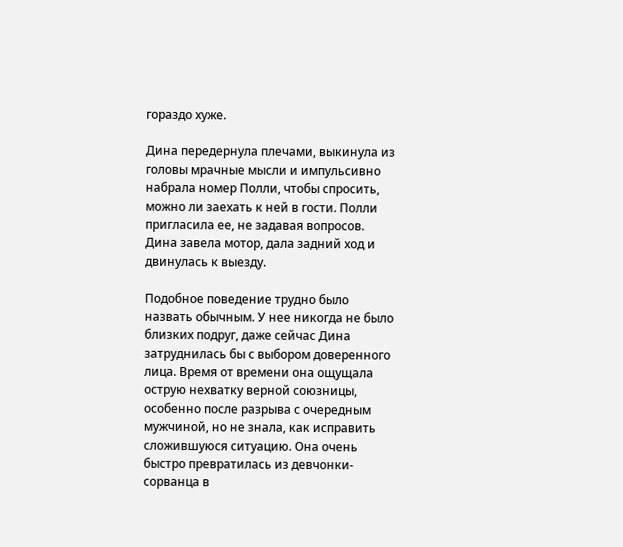гораздо хуже.

Дина передернула плечами, выкинула из головы мрачные мысли и импульсивно набрала номер Полли, чтобы спросить, можно ли заехать к ней в гости. Полли пригласила ее, не задавая вопросов. Дина завела мотор, дала задний ход и двинулась к выезду.

Подобное поведение трудно было назвать обычным. У нее никогда не было близких подруг, даже сейчас Дина затруднилась бы с выбором доверенного лица. Время от времени она ощущала острую нехватку верной союзницы, особенно после разрыва с очередным мужчиной, но не знала, как исправить сложившуюся ситуацию. Она очень быстро превратилась из девчонки-сорванца в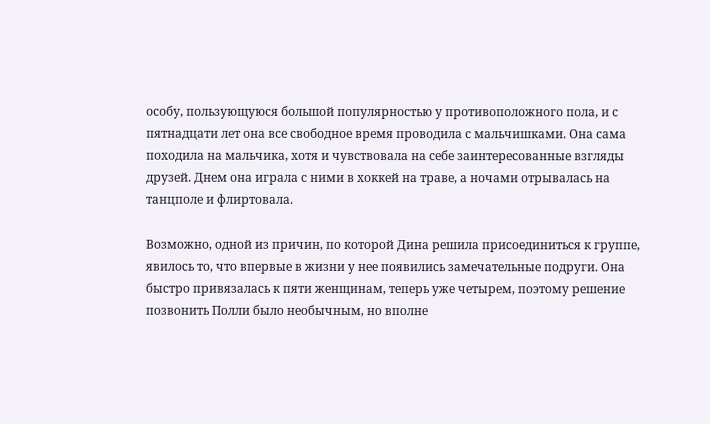особу, пользующуюся большой популярностью у противоположного пола, и с пятнадцати лет она все свободное время проводила с мальчишками. Она сама походила на мальчика, хотя и чувствовала на себе заинтересованные взгляды друзей. Днем она играла с ними в хоккей на траве, а ночами отрывалась на танцполе и флиртовала.

Возможно, одной из причин, по которой Дина решила присоединиться к группе, явилось то, что впервые в жизни у нее появились замечательные подруги. Она быстро привязалась к пяти женщинам, теперь уже четырем, поэтому решение позвонить Полли было необычным, но вполне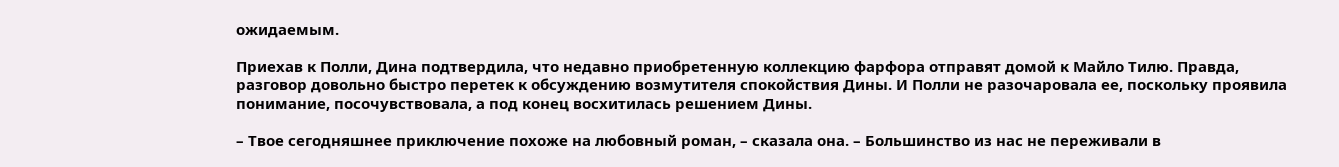ожидаемым.

Приехав к Полли, Дина подтвердила, что недавно приобретенную коллекцию фарфора отправят домой к Майло Тилю. Правда, разговор довольно быстро перетек к обсуждению возмутителя спокойствия Дины. И Полли не разочаровала ее, поскольку проявила понимание, посочувствовала, а под конец восхитилась решением Дины.

– Твое сегодняшнее приключение похоже на любовный роман, – сказала она. – Большинство из нас не переживали в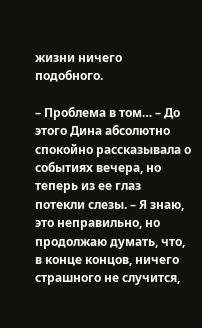жизни ничего подобного.

– Проблема в том… – До этого Дина абсолютно спокойно рассказывала о событиях вечера, но теперь из ее глаз потекли слезы. – Я знаю, это неправильно, но продолжаю думать, что, в конце концов, ничего страшного не случится,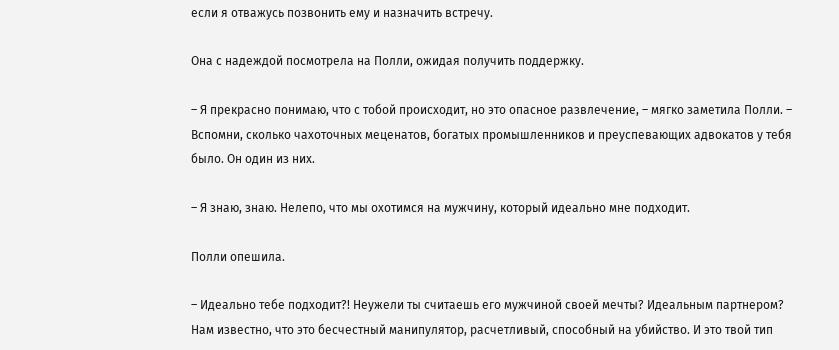если я отважусь позвонить ему и назначить встречу.

Она с надеждой посмотрела на Полли, ожидая получить поддержку.

– Я прекрасно понимаю, что с тобой происходит, но это опасное развлечение, – мягко заметила Полли. – Вспомни, сколько чахоточных меценатов, богатых промышленников и преуспевающих адвокатов у тебя было. Он один из них.

– Я знаю, знаю. Нелепо, что мы охотимся на мужчину, который идеально мне подходит.

Полли опешила.

– Идеально тебе подходит?! Неужели ты считаешь его мужчиной своей мечты? Идеальным партнером? Нам известно, что это бесчестный манипулятор, расчетливый, способный на убийство. И это твой тип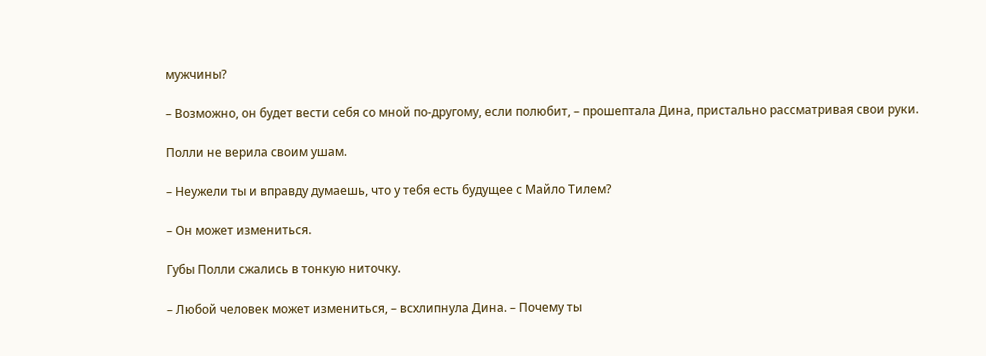мужчины?

– Возможно, он будет вести себя со мной по-другому, если полюбит, – прошептала Дина, пристально рассматривая свои руки.

Полли не верила своим ушам.

– Неужели ты и вправду думаешь, что у тебя есть будущее с Майло Тилем?

– Он может измениться.

Губы Полли сжались в тонкую ниточку.

– Любой человек может измениться, – всхлипнула Дина. – Почему ты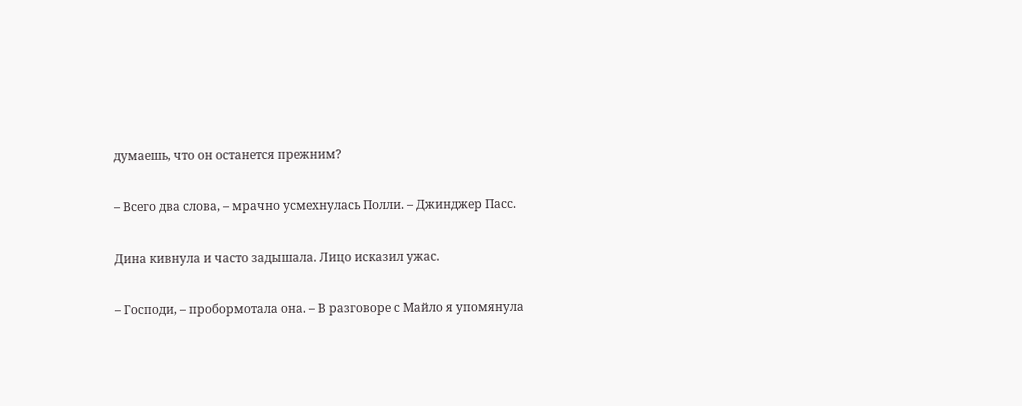думаешь, что он останется прежним?

– Всего два слова, – мрачно усмехнулась Полли. – Джинджер Пасс.

Дина кивнула и часто задышала. Лицо исказил ужас.

– Господи, – пробормотала она. – В разговоре с Майло я упомянула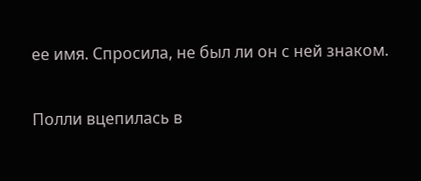ее имя. Спросила, не был ли он с ней знаком.

Полли вцепилась в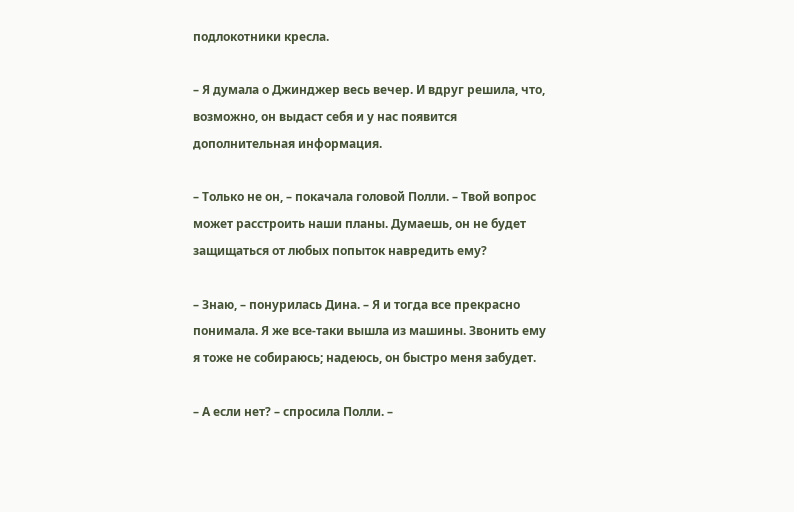подлокотники кресла.

– Я думала о Джинджер весь вечер. И вдруг решила, что, возможно, он выдаст себя и у нас появится дополнительная информация.

– Только не он, – покачала головой Полли. – Твой вопрос может расстроить наши планы. Думаешь, он не будет защищаться от любых попыток навредить ему?

– Знаю, – понурилась Дина. – Я и тогда все прекрасно понимала. Я же все-таки вышла из машины. Звонить ему я тоже не собираюсь; надеюсь, он быстро меня забудет.

– А если нет? – спросила Полли. –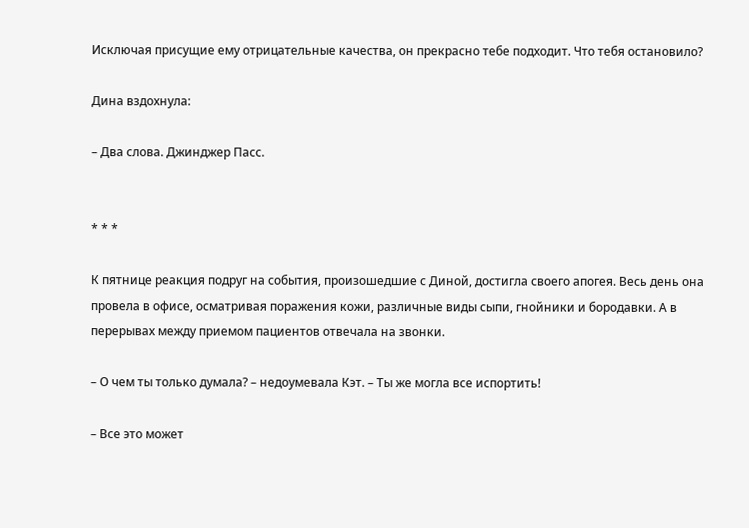Исключая присущие ему отрицательные качества, он прекрасно тебе подходит. Что тебя остановило?

Дина вздохнула:

– Два слова. Джинджер Пасс.


* * *

К пятнице реакция подруг на события, произошедшие с Диной, достигла своего апогея. Весь день она провела в офисе, осматривая поражения кожи, различные виды сыпи, гнойники и бородавки. А в перерывах между приемом пациентов отвечала на звонки.

– О чем ты только думала? – недоумевала Кэт. – Ты же могла все испортить!

– Все это может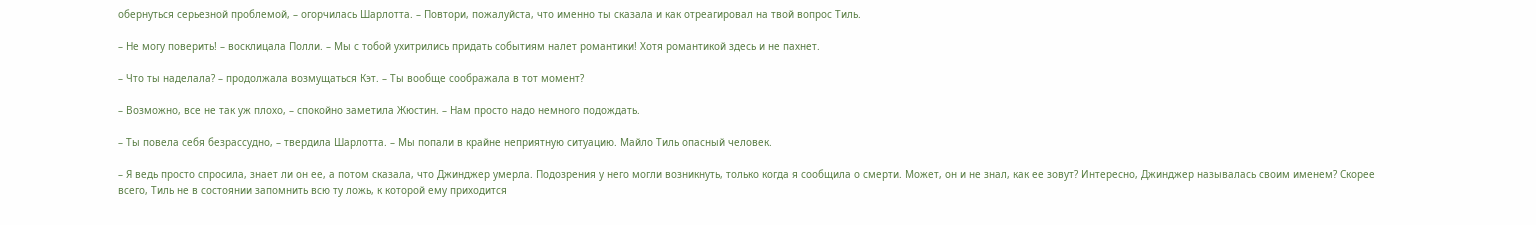обернуться серьезной проблемой, – огорчилась Шарлотта. – Повтори, пожалуйста, что именно ты сказала и как отреагировал на твой вопрос Тиль.

– Не могу поверить! – восклицала Полли. – Мы с тобой ухитрились придать событиям налет романтики! Хотя романтикой здесь и не пахнет.

– Что ты наделала? – продолжала возмущаться Кэт. – Ты вообще соображала в тот момент?

– Возможно, все не так уж плохо, – спокойно заметила Жюстин. – Нам просто надо немного подождать.

– Ты повела себя безрассудно, – твердила Шарлотта. – Мы попали в крайне неприятную ситуацию. Майло Тиль опасный человек.

– Я ведь просто спросила, знает ли он ее, а потом сказала, что Джинджер умерла. Подозрения у него могли возникнуть, только когда я сообщила о смерти. Может, он и не знал, как ее зовут? Интересно, Джинджер называлась своим именем? Скорее всего, Тиль не в состоянии запомнить всю ту ложь, к которой ему приходится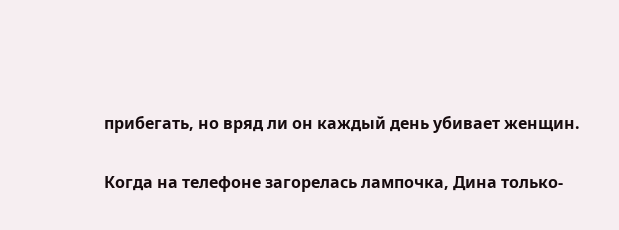прибегать, но вряд ли он каждый день убивает женщин.

Когда на телефоне загорелась лампочка, Дина только-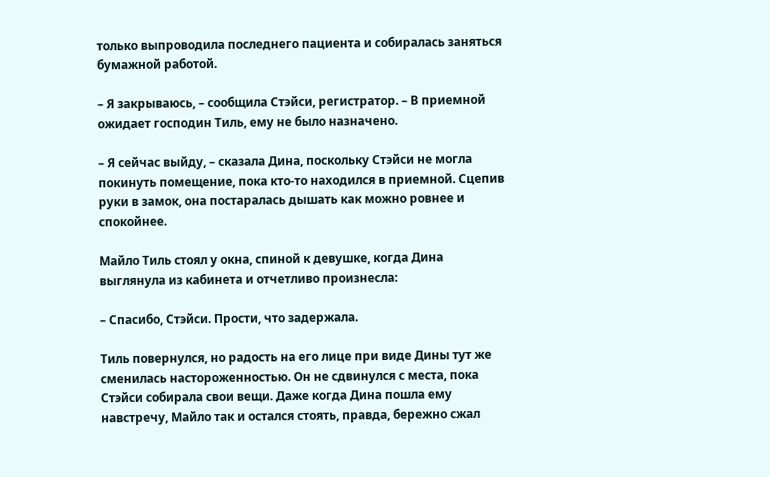только выпроводила последнего пациента и собиралась заняться бумажной работой.

– Я закрываюсь, – сообщила Стэйси, регистратор. – В приемной ожидает господин Тиль, ему не было назначено.

– Я сейчас выйду, – сказала Дина, поскольку Стэйси не могла покинуть помещение, пока кто-то находился в приемной. Сцепив руки в замок, она постаралась дышать как можно ровнее и спокойнее.

Майло Тиль стоял у окна, спиной к девушке, когда Дина выглянула из кабинета и отчетливо произнесла:

– Спасибо, Стэйси. Прости, что задержала.

Тиль повернулся, но радость на его лице при виде Дины тут же сменилась настороженностью. Он не сдвинулся с места, пока Стэйси собирала свои вещи. Даже когда Дина пошла ему навстречу, Майло так и остался стоять, правда, бережно сжал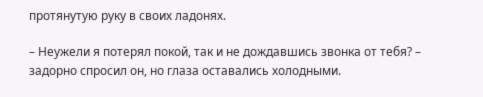протянутую руку в своих ладонях.

– Неужели я потерял покой, так и не дождавшись звонка от тебя? – задорно спросил он, но глаза оставались холодными.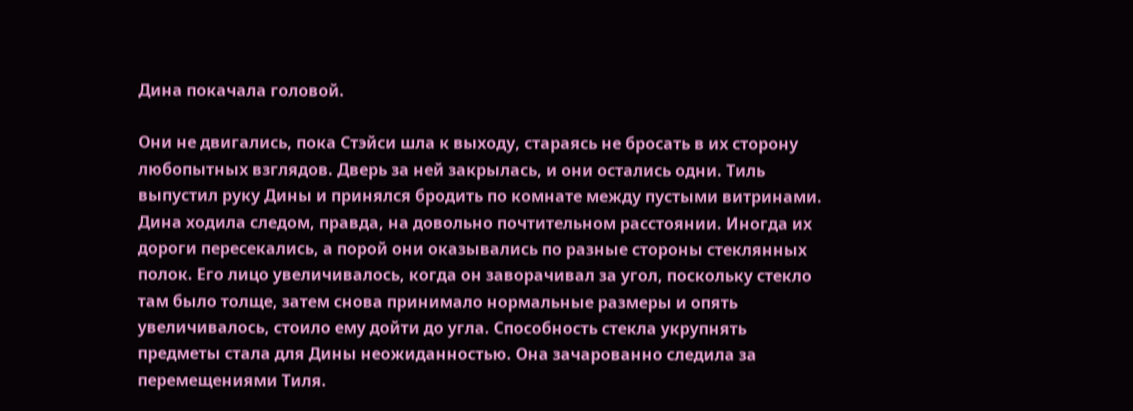Дина покачала головой.

Они не двигались, пока Стэйси шла к выходу, стараясь не бросать в их сторону любопытных взглядов. Дверь за ней закрылась, и они остались одни. Тиль выпустил руку Дины и принялся бродить по комнате между пустыми витринами. Дина ходила следом, правда, на довольно почтительном расстоянии. Иногда их дороги пересекались, а порой они оказывались по разные стороны стеклянных полок. Его лицо увеличивалось, когда он заворачивал за угол, поскольку стекло там было толще, затем снова принимало нормальные размеры и опять увеличивалось, стоило ему дойти до угла. Способность стекла укрупнять предметы стала для Дины неожиданностью. Она зачарованно следила за перемещениями Тиля.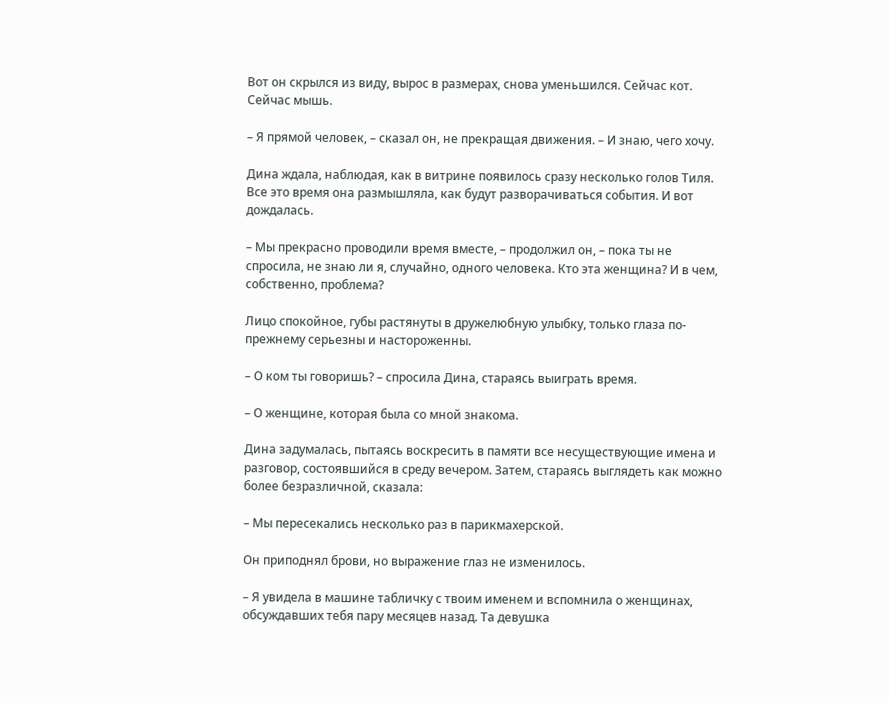Вот он скрылся из виду, вырос в размерах, снова уменьшился. Сейчас кот. Сейчас мышь.

– Я прямой человек, – сказал он, не прекращая движения. – И знаю, чего хочу.

Дина ждала, наблюдая, как в витрине появилось сразу несколько голов Тиля. Все это время она размышляла, как будут разворачиваться события. И вот дождалась.

– Мы прекрасно проводили время вместе, – продолжил он, – пока ты не спросила, не знаю ли я, случайно, одного человека. Кто эта женщина? И в чем, собственно, проблема?

Лицо спокойное, губы растянуты в дружелюбную улыбку, только глаза по-прежнему серьезны и настороженны.

– О ком ты говоришь? – спросила Дина, стараясь выиграть время.

– О женщине, которая была со мной знакома.

Дина задумалась, пытаясь воскресить в памяти все несуществующие имена и разговор, состоявшийся в среду вечером. Затем, стараясь выглядеть как можно более безразличной, сказала:

– Мы пересекались несколько раз в парикмахерской.

Он приподнял брови, но выражение глаз не изменилось.

– Я увидела в машине табличку с твоим именем и вспомнила о женщинах, обсуждавших тебя пару месяцев назад. Та девушка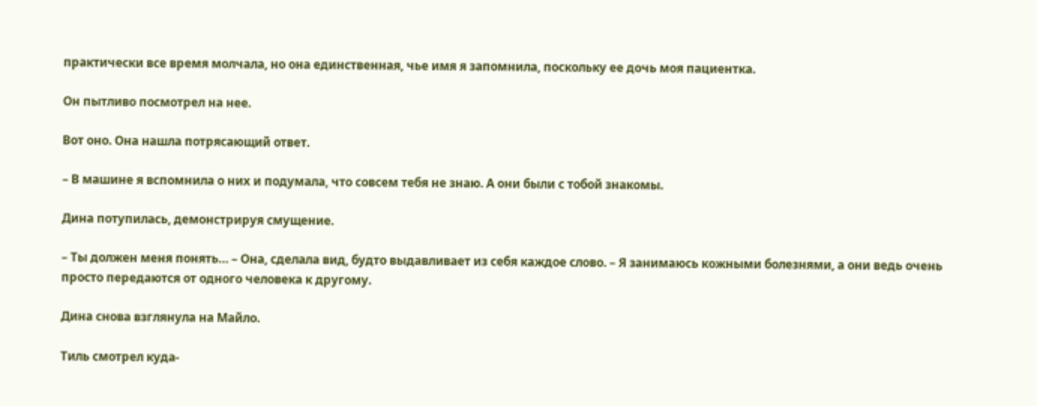практически все время молчала, но она единственная, чье имя я запомнила, поскольку ее дочь моя пациентка.

Он пытливо посмотрел на нее.

Вот оно. Она нашла потрясающий ответ.

– В машине я вспомнила о них и подумала, что совсем тебя не знаю. А они были с тобой знакомы.

Дина потупилась, демонстрируя смущение.

– Ты должен меня понять… – Она, сделала вид, будто выдавливает из себя каждое слово. – Я занимаюсь кожными болезнями, а они ведь очень просто передаются от одного человека к другому.

Дина снова взглянула на Майло.

Тиль смотрел куда-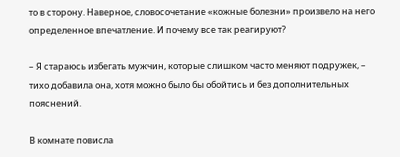то в сторону. Наверное, словосочетание «кожные болезни» произвело на него определенное впечатление. И почему все так реагируют?

– Я стараюсь избегать мужчин, которые слишком часто меняют подружек, – тихо добавила она, хотя можно было бы обойтись и без дополнительных пояснений.

В комнате повисла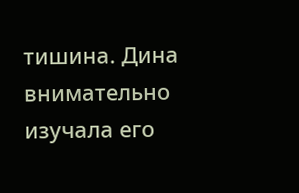тишина. Дина внимательно изучала его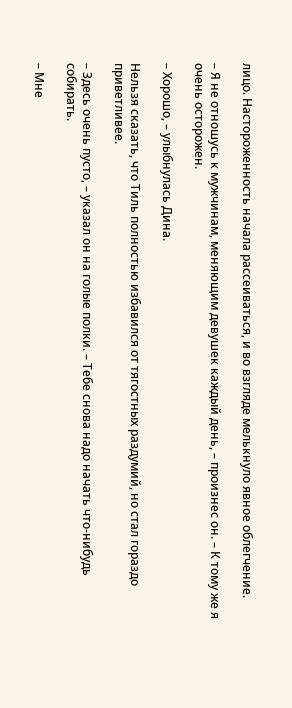лицо. Настороженность начала рассеиваться, и во взгляде мелькнуло явное облегчение.

– Я не отношусь к мужчинам, меняющим девушек каждый день, – произнес он. – К тому же я очень осторожен.

– Хорошо, – улыбнулась Дина.

Нельзя сказать, что Тиль полностью избавился от тягостных раздумий, но стал гораздо приветливее.

– Здесь очень пусто, – указал он на голые полки. – Тебе снова надо начать что-нибудь собирать.

– Мне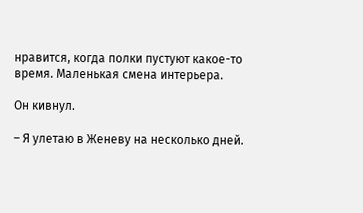нравится, когда полки пустуют какое-то время. Маленькая смена интерьера.

Он кивнул.

– Я улетаю в Женеву на несколько дней.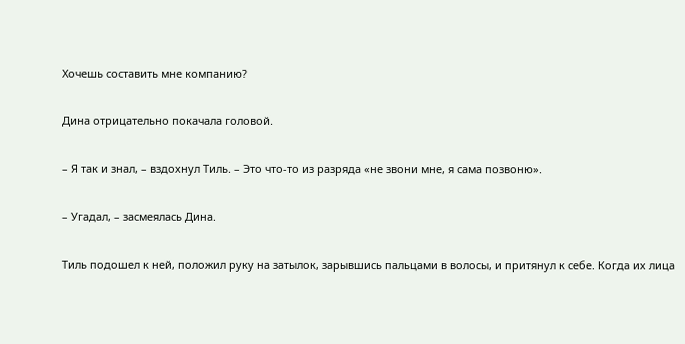Хочешь составить мне компанию?

Дина отрицательно покачала головой.

– Я так и знал, – вздохнул Тиль. – Это что-то из разряда «не звони мне, я сама позвоню».

– Угадал, – засмеялась Дина.

Тиль подошел к ней, положил руку на затылок, зарывшись пальцами в волосы, и притянул к себе. Когда их лица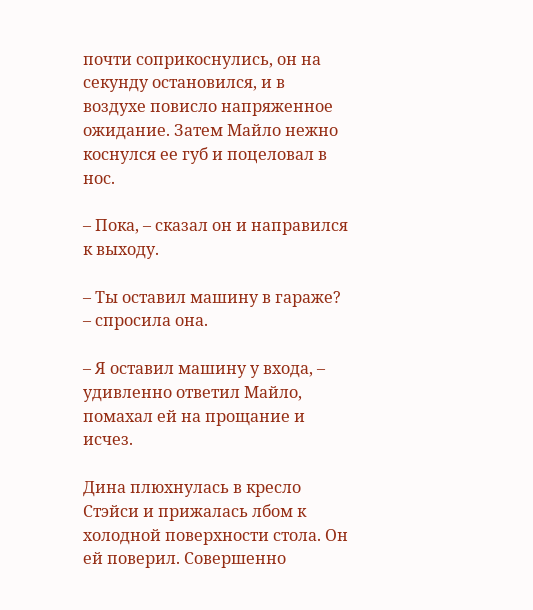почти соприкоснулись, он на секунду остановился, и в воздухе повисло напряженное ожидание. Затем Майло нежно коснулся ее губ и поцеловал в нос.

– Пока, – сказал он и направился к выходу.

– Ты оставил машину в гараже? – спросила она.

– Я оставил машину у входа, – удивленно ответил Майло, помахал ей на прощание и исчез.

Дина плюхнулась в кресло Стэйси и прижалась лбом к холодной поверхности стола. Он ей поверил. Совершенно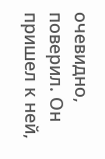очевидно, поверил. Он пришел к ней,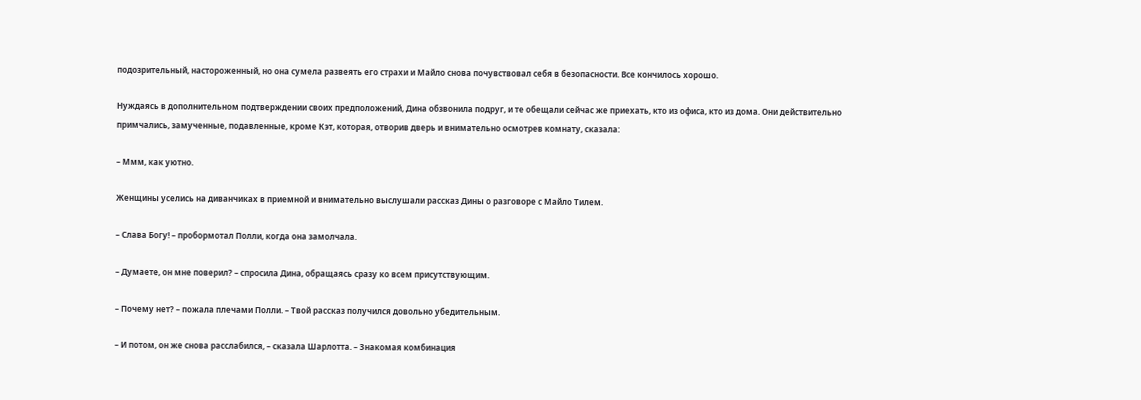подозрительный, настороженный, но она сумела развеять его страхи и Майло снова почувствовал себя в безопасности. Все кончилось хорошо.

Нуждаясь в дополнительном подтверждении своих предположений, Дина обзвонила подруг, и те обещали сейчас же приехать, кто из офиса, кто из дома. Они действительно примчались, замученные, подавленные, кроме Кэт, которая, отворив дверь и внимательно осмотрев комнату, сказала:

– Ммм, как уютно.

Женщины уселись на диванчиках в приемной и внимательно выслушали рассказ Дины о разговоре с Майло Тилем.

– Слава Богу! – пробормотал Полли, когда она замолчала.

– Думаете, он мне поверил? – спросила Дина, обращаясь сразу ко всем присутствующим.

– Почему нет? – пожала плечами Полли. – Твой рассказ получился довольно убедительным.

– И потом, он же снова расслабился, – сказала Шарлотта. – Знакомая комбинация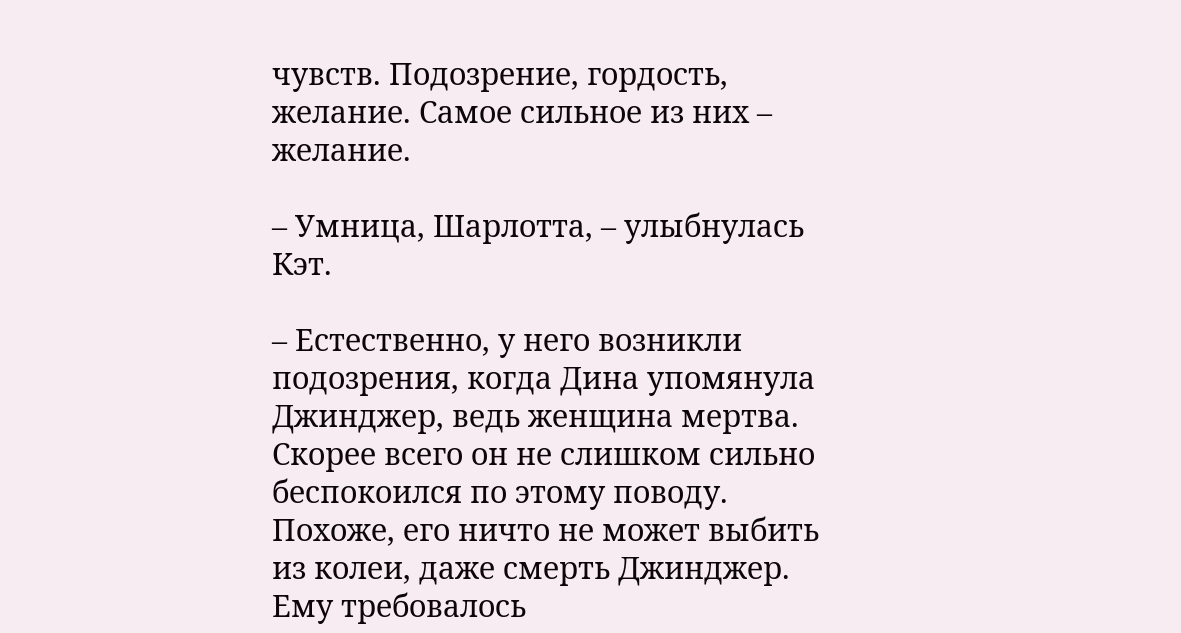чувств. Подозрение, гордость, желание. Самое сильное из них – желание.

– Умница, Шарлотта, – улыбнулась Кэт.

– Естественно, у него возникли подозрения, когда Дина упомянула Джинджер, ведь женщина мертва. Скорее всего он не слишком сильно беспокоился по этому поводу. Похоже, его ничто не может выбить из колеи, даже смерть Джинджер. Ему требовалось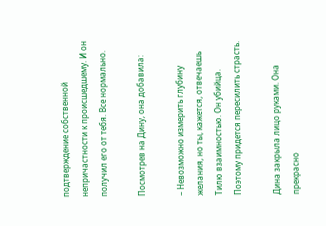подтверждение собственной непричастности к происшедшему. И он получил его от тебя. Все нормально.

Посмотрев на Дину, она добавила:

– Невозможно измерить глубину желания, но ты, кажется, отвечаешь Тилю взаимностью. Он убийца. Поэтому придется пересилить страсть.

Дина закрыла лицо руками. Она прекрасно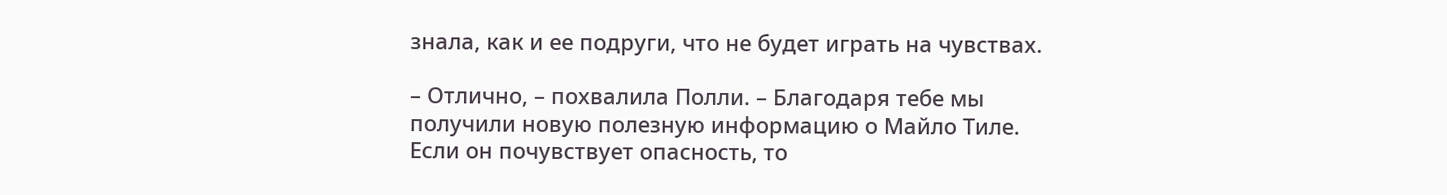знала, как и ее подруги, что не будет играть на чувствах.

– Отлично, – похвалила Полли. – Благодаря тебе мы получили новую полезную информацию о Майло Тиле. Если он почувствует опасность, то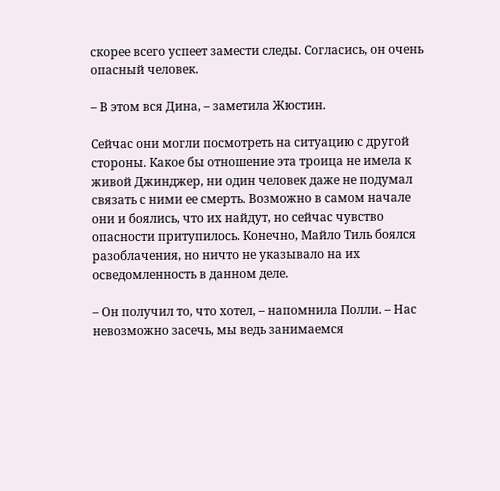скорее всего успеет замести следы. Согласись, он очень опасный человек.

– В этом вся Дина, – заметила Жюстин.

Сейчас они могли посмотреть на ситуацию с другой стороны. Какое бы отношение эта троица не имела к живой Джинджер, ни один человек даже не подумал связать с ними ее смерть. Возможно в самом начале они и боялись, что их найдут, но сейчас чувство опасности притупилось. Конечно, Майло Тиль боялся разоблачения, но ничто не указывало на их осведомленность в данном деле.

– Он получил то, что хотел, – напомнила Полли. – Нас невозможно засечь, мы ведь занимаемся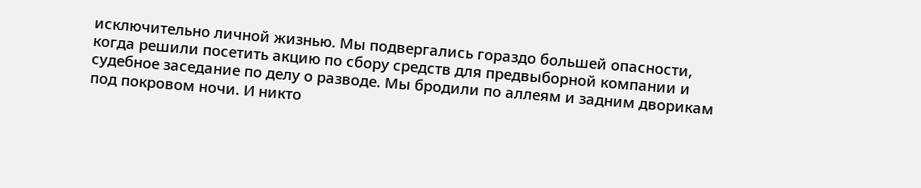исключительно личной жизнью. Мы подвергались гораздо большей опасности, когда решили посетить акцию по сбору средств для предвыборной компании и судебное заседание по делу о разводе. Мы бродили по аллеям и задним дворикам под покровом ночи. И никто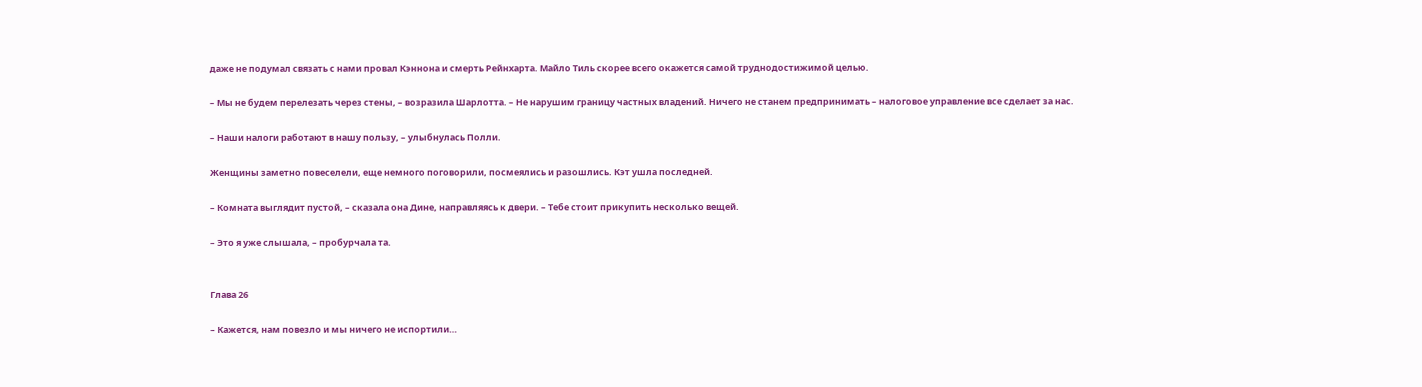даже не подумал связать с нами провал Кэннона и смерть Рейнхарта. Майло Тиль скорее всего окажется самой труднодостижимой целью.

– Мы не будем перелезать через стены, – возразила Шарлотта. – Не нарушим границу частных владений. Ничего не станем предпринимать – налоговое управление все сделает за нас.

– Наши налоги работают в нашу пользу, – улыбнулась Полли.

Женщины заметно повеселели, еще немного поговорили, посмеялись и разошлись. Кэт ушла последней.

– Комната выглядит пустой, – сказала она Дине, направляясь к двери. – Тебе стоит прикупить несколько вещей.

– Это я уже слышала, – пробурчала та.


Глава 26

– Кажется, нам повезло и мы ничего не испортили…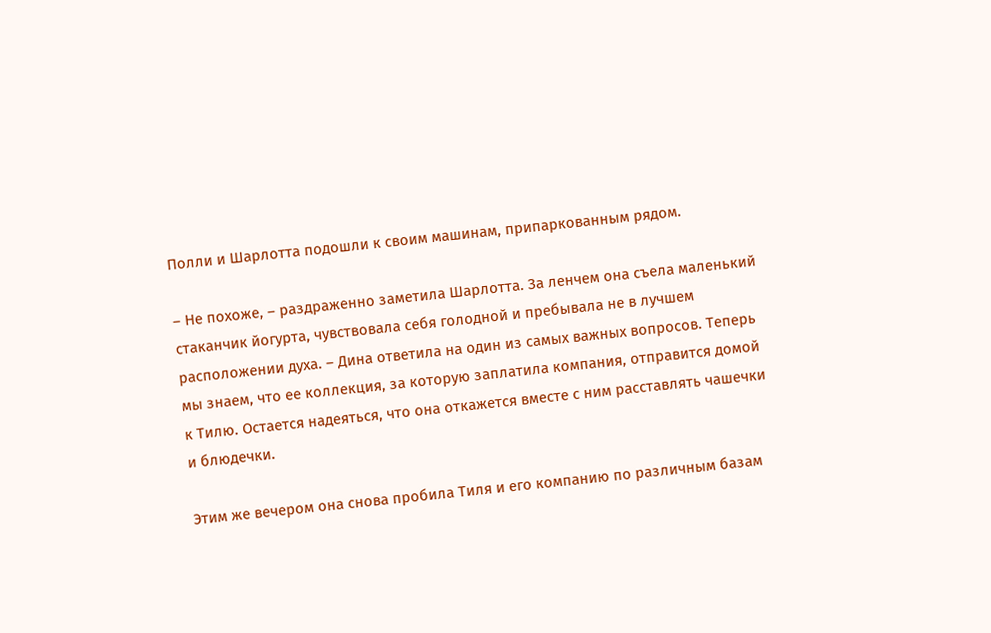Полли и Шарлотта подошли к своим машинам, припаркованным рядом.

– Не похоже, – раздраженно заметила Шарлотта. За ленчем она съела маленький стаканчик йогурта, чувствовала себя голодной и пребывала не в лучшем расположении духа. – Дина ответила на один из самых важных вопросов. Теперь мы знаем, что ее коллекция, за которую заплатила компания, отправится домой к Тилю. Остается надеяться, что она откажется вместе с ним расставлять чашечки и блюдечки.

Этим же вечером она снова пробила Тиля и его компанию по различным базам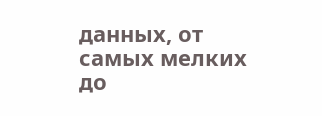данных, от самых мелких до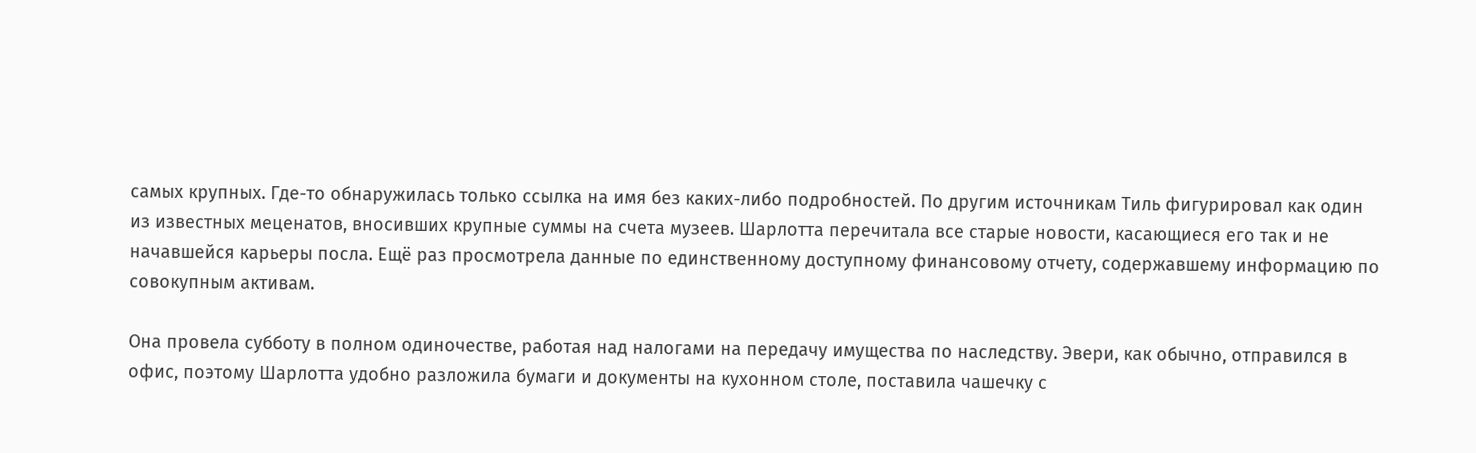самых крупных. Где-то обнаружилась только ссылка на имя без каких-либо подробностей. По другим источникам Тиль фигурировал как один из известных меценатов, вносивших крупные суммы на счета музеев. Шарлотта перечитала все старые новости, касающиеся его так и не начавшейся карьеры посла. Ещё раз просмотрела данные по единственному доступному финансовому отчету, содержавшему информацию по совокупным активам.

Она провела субботу в полном одиночестве, работая над налогами на передачу имущества по наследству. Эвери, как обычно, отправился в офис, поэтому Шарлотта удобно разложила бумаги и документы на кухонном столе, поставила чашечку с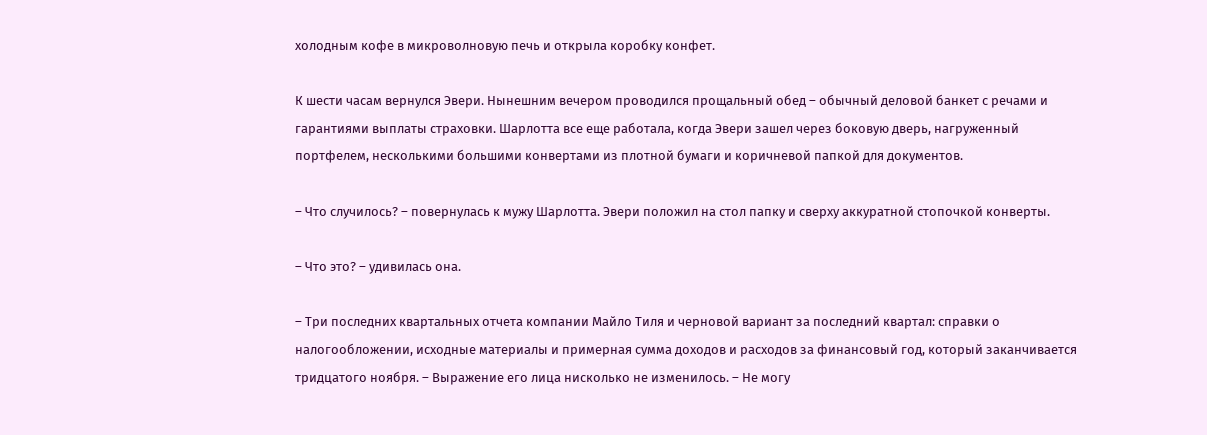холодным кофе в микроволновую печь и открыла коробку конфет.

К шести часам вернулся Эвери. Нынешним вечером проводился прощальный обед – обычный деловой банкет с речами и гарантиями выплаты страховки. Шарлотта все еще работала, когда Эвери зашел через боковую дверь, нагруженный портфелем, несколькими большими конвертами из плотной бумаги и коричневой папкой для документов.

– Что случилось? – повернулась к мужу Шарлотта. Эвери положил на стол папку и сверху аккуратной стопочкой конверты.

– Что это? – удивилась она.

– Три последних квартальных отчета компании Майло Тиля и черновой вариант за последний квартал: справки о налогообложении, исходные материалы и примерная сумма доходов и расходов за финансовый год, который заканчивается тридцатого ноября. – Выражение его лица нисколько не изменилось. – Не могу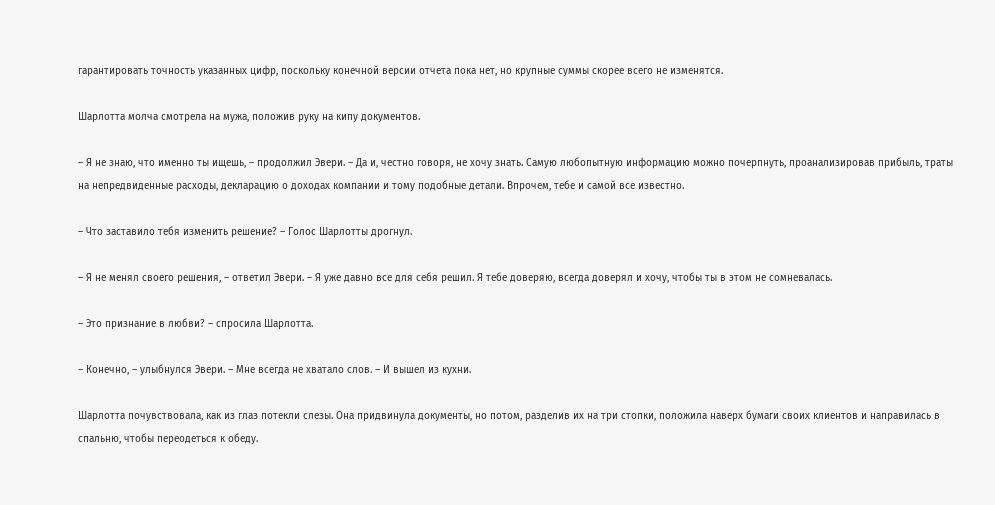гарантировать точность указанных цифр, поскольку конечной версии отчета пока нет, но крупные суммы скорее всего не изменятся.

Шарлотта молча смотрела на мужа, положив руку на кипу документов.

– Я не знаю, что именно ты ищешь, – продолжил Эвери. – Да и, честно говоря, не хочу знать. Самую любопытную информацию можно почерпнуть, проанализировав прибыль, траты на непредвиденные расходы, декларацию о доходах компании и тому подобные детали. Впрочем, тебе и самой все известно.

– Что заставило тебя изменить решение? – Голос Шарлотты дрогнул.

– Я не менял своего решения, – ответил Эвери. – Я уже давно все для себя решил. Я тебе доверяю, всегда доверял и хочу, чтобы ты в этом не сомневалась.

– Это признание в любви? – спросила Шарлотта.

– Конечно, – улыбнулся Эвери. – Мне всегда не хватало слов. – И вышел из кухни.

Шарлотта почувствовала, как из глаз потекли слезы. Она придвинула документы, но потом, разделив их на три стопки, положила наверх бумаги своих клиентов и направилась в спальню, чтобы переодеться к обеду.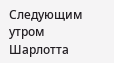Следующим утром Шарлотта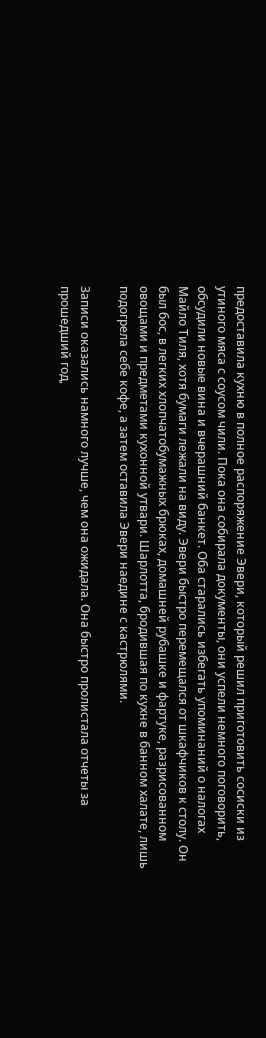предоставила кухню в полное распоряжение Эвери, который решил приготовить сосиски из утиного мяса с соусом чили. Пока она собирала документы, они успели немного поговорить, обсудили новые вина и вчерашний банкет. Оба старались избегать упоминаний о налогах Майло Тиля, хотя бумаги лежали на виду. Эвери быстро перемещался от шкафчиков к столу. Он был бос, в легких хлопчатобумажных брюках, домашней рубашке и фартуке, разрисованном овощами и предметами кухонной утвари. Шарлотта, бродившая по кухне в банном халате, лишь подогрела себе кофе, а затем оставила Эвери наедине с кастрюлями.

Записи оказались намного лучше, чем она ожидала. Она быстро пролистала отчеты за прошедший год,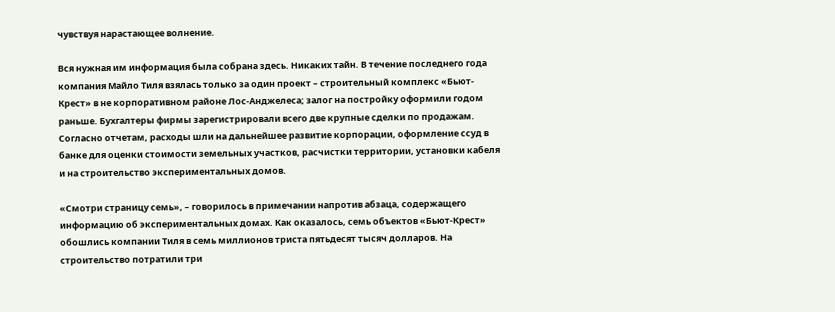чувствуя нарастающее волнение.

Вся нужная им информация была собрана здесь. Никаких тайн. В течение последнего года компания Майло Тиля взялась только за один проект – строительный комплекс «Бьют-Крест» в не корпоративном районе Лос-Анджелеса; залог на постройку оформили годом раньше. Бухгалтеры фирмы зарегистрировали всего две крупные сделки по продажам. Согласно отчетам, расходы шли на дальнейшее развитие корпорации, оформление ссуд в банке для оценки стоимости земельных участков, расчистки территории, установки кабеля и на строительство экспериментальных домов.

«Смотри страницу семь», – говорилось в примечании напротив абзаца, содержащего информацию об экспериментальных домах. Как оказалось, семь объектов «Бьют-Крест» обошлись компании Тиля в семь миллионов триста пятьдесят тысяч долларов. На строительство потратили три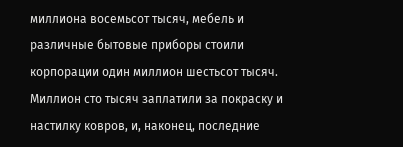миллиона восемьсот тысяч, мебель и различные бытовые приборы стоили корпорации один миллион шестьсот тысяч. Миллион сто тысяч заплатили за покраску и настилку ковров, и, наконец, последние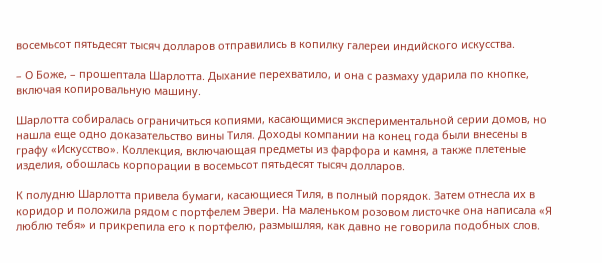восемьсот пятьдесят тысяч долларов отправились в копилку галереи индийского искусства.

– О Боже, – прошептала Шарлотта. Дыхание перехватило, и она с размаху ударила по кнопке, включая копировальную машину.

Шарлотта собиралась ограничиться копиями, касающимися экспериментальной серии домов, но нашла еще одно доказательство вины Тиля. Доходы компании на конец года были внесены в графу «Искусство». Коллекция, включающая предметы из фарфора и камня, а также плетеные изделия, обошлась корпорации в восемьсот пятьдесят тысяч долларов.

К полудню Шарлотта привела бумаги, касающиеся Тиля, в полный порядок. Затем отнесла их в коридор и положила рядом с портфелем Эвери. На маленьком розовом листочке она написала «Я люблю тебя» и прикрепила его к портфелю, размышляя, как давно не говорила подобных слов.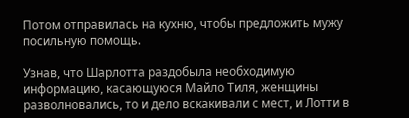Потом отправилась на кухню, чтобы предложить мужу посильную помощь.

Узнав, что Шарлотта раздобыла необходимую информацию, касающуюся Майло Тиля, женщины разволновались, то и дело вскакивали с мест, и Лотти в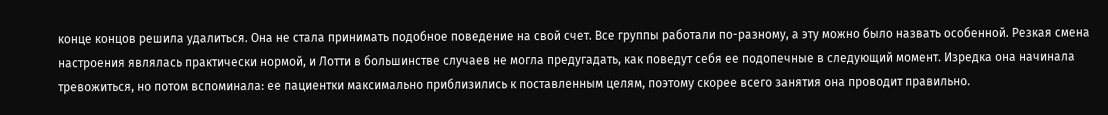конце концов решила удалиться. Она не стала принимать подобное поведение на свой счет. Все группы работали по-разному, а эту можно было назвать особенной. Резкая смена настроения являлась практически нормой, и Лотти в большинстве случаев не могла предугадать, как поведут себя ее подопечные в следующий момент. Изредка она начинала тревожиться, но потом вспоминала: ее пациентки максимально приблизились к поставленным целям, поэтому скорее всего занятия она проводит правильно.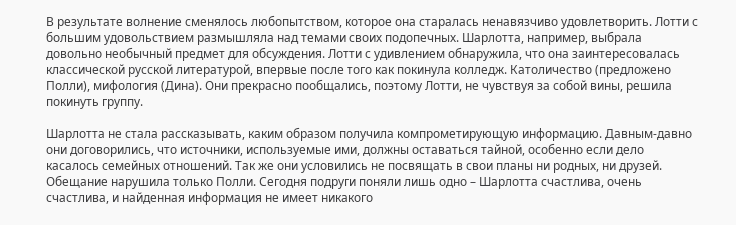В результате волнение сменялось любопытством, которое она старалась ненавязчиво удовлетворить. Лотти с большим удовольствием размышляла над темами своих подопечных. Шарлотта, например, выбрала довольно необычный предмет для обсуждения. Лотти с удивлением обнаружила, что она заинтересовалась классической русской литературой, впервые после того как покинула колледж. Католичество (предложено Полли), мифология (Дина). Они прекрасно пообщались, поэтому Лотти, не чувствуя за собой вины, решила покинуть группу.

Шарлотта не стала рассказывать, каким образом получила компрометирующую информацию. Давным-давно они договорились, что источники, используемые ими, должны оставаться тайной, особенно если дело касалось семейных отношений. Так же они условились не посвящать в свои планы ни родных, ни друзей. Обещание нарушила только Полли. Сегодня подруги поняли лишь одно – Шарлотта счастлива, очень счастлива, и найденная информация не имеет никакого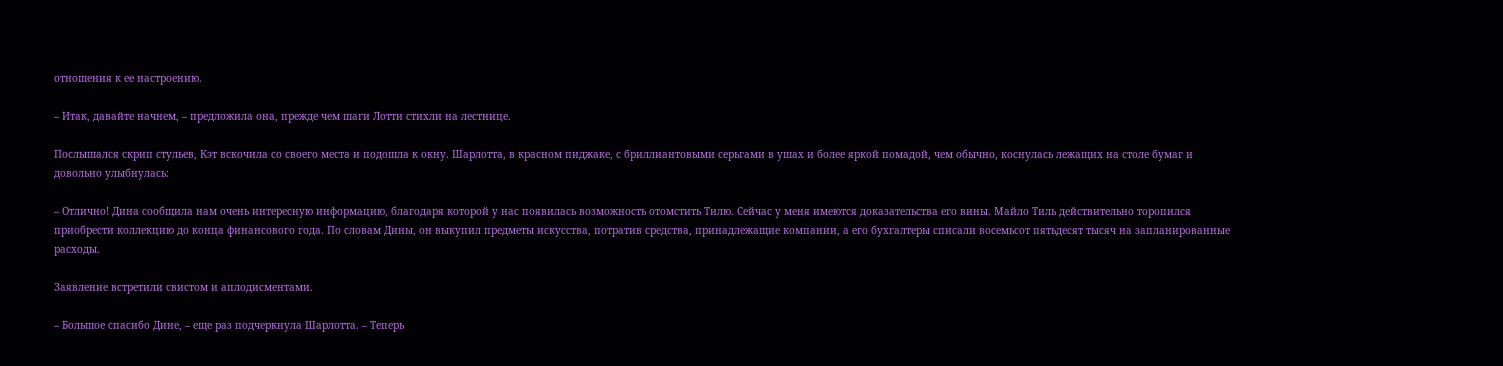отношения к ее настроению.

– Итак, давайте начнем, – предложила она, прежде чем шаги Лотти стихли на лестнице.

Послышался скрип стульев, Кэт вскочила со своего места и подошла к окну. Шарлотта, в красном пиджаке, с бриллиантовыми серьгами в ушах и более яркой помадой, чем обычно, коснулась лежащих на столе бумаг и довольно улыбнулась:

– Отлично! Дина сообщила нам очень интересную информацию, благодаря которой у нас появилась возможность отомстить Тилю. Сейчас у меня имеются доказательства его вины. Майло Тиль действительно торопился приобрести коллекцию до конца финансового года. По словам Дины, он выкупил предметы искусства, потратив средства, принадлежащие компании, а его бухгалтеры списали восемьсот пятьдесят тысяч на запланированные расходы.

Заявление встретили свистом и аплодисментами.

– Большое спасибо Дине, – еще раз подчеркнула Шарлотта. – Теперь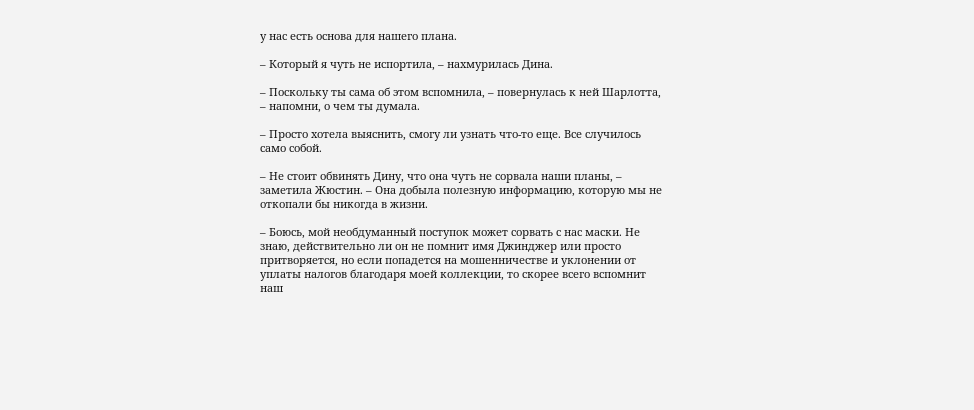у нас есть основа для нашего плана.

– Который я чуть не испортила, – нахмурилась Дина.

– Поскольку ты сама об этом вспомнила, – повернулась к ней Шарлотта, – напомни, о чем ты думала.

– Просто хотела выяснить, смогу ли узнать что-то еще. Все случилось само собой.

– Не стоит обвинять Дину, что она чуть не сорвала наши планы, – заметила Жюстин. – Она добыла полезную информацию, которую мы не откопали бы никогда в жизни.

– Боюсь, мой необдуманный поступок может сорвать с нас маски. Не знаю, действительно ли он не помнит имя Джинджер или просто притворяется, но если попадется на мошенничестве и уклонении от уплаты налогов благодаря моей коллекции, то скорее всего вспомнит наш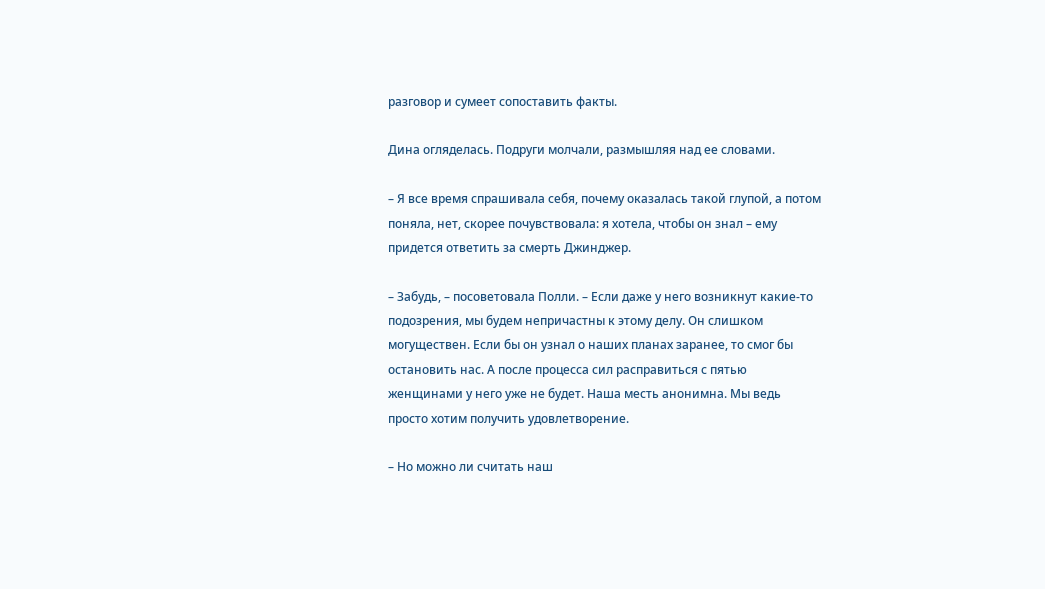разговор и сумеет сопоставить факты.

Дина огляделась. Подруги молчали, размышляя над ее словами.

– Я все время спрашивала себя, почему оказалась такой глупой, а потом поняла, нет, скорее почувствовала: я хотела, чтобы он знал – ему придется ответить за смерть Джинджер.

– Забудь, – посоветовала Полли. – Если даже у него возникнут какие-то подозрения, мы будем непричастны к этому делу. Он слишком могуществен. Если бы он узнал о наших планах заранее, то смог бы остановить нас. А после процесса сил расправиться с пятью женщинами у него уже не будет. Наша месть анонимна. Мы ведь просто хотим получить удовлетворение.

– Но можно ли считать наш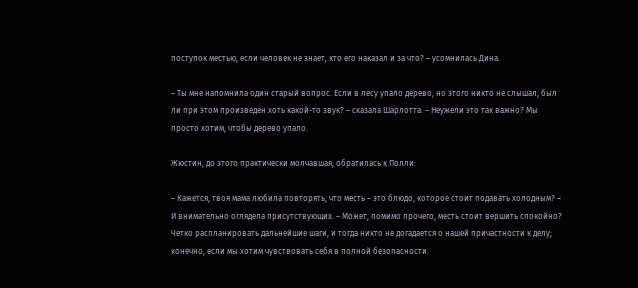поступок местью, если человек не знает, кто его наказал и за что? – усомнилась Дина.

– Ты мне напомнила один старый вопрос. Если в лесу упало дерево, но этого никто не слышал, был ли при этом произведен хоть какой-то звук? – сказала Шарлотта. – Неужели это так важно? Мы просто хотим, чтобы дерево упало.

Жюстин, до этого практически молчавшая, обратилась к Полли:

– Кажется, твоя мама любила повторять, что месть – это блюдо, которое стоит подавать холодным? – И внимательно оглядела присутствующих. – Может, помимо прочего, месть стоит вершить спокойно? Четко распланировать дальнейшие шаги, и тогда никто не догадается о нашей причастности к делу; конечно, если мы хотим чувствовать себя в полной безопасности.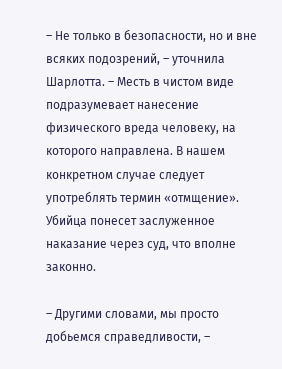– Не только в безопасности, но и вне всяких подозрений, – уточнила Шарлотта. – Месть в чистом виде подразумевает нанесение физического вреда человеку, на которого направлена. В нашем конкретном случае следует употреблять термин «отмщение». Убийца понесет заслуженное наказание через суд, что вполне законно.

– Другими словами, мы просто добьемся справедливости, –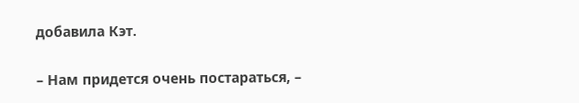добавила Кэт.

– Нам придется очень постараться, –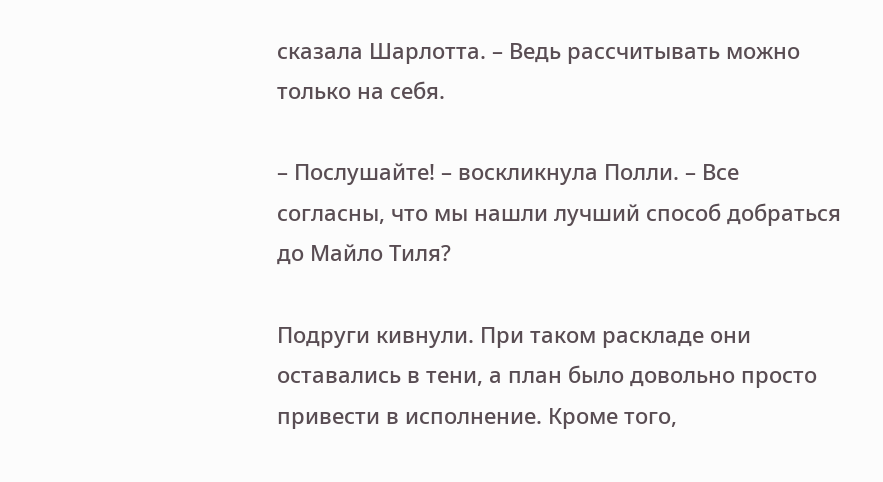сказала Шарлотта. – Ведь рассчитывать можно только на себя.

– Послушайте! – воскликнула Полли. – Все согласны, что мы нашли лучший способ добраться до Майло Тиля?

Подруги кивнули. При таком раскладе они оставались в тени, а план было довольно просто привести в исполнение. Кроме того,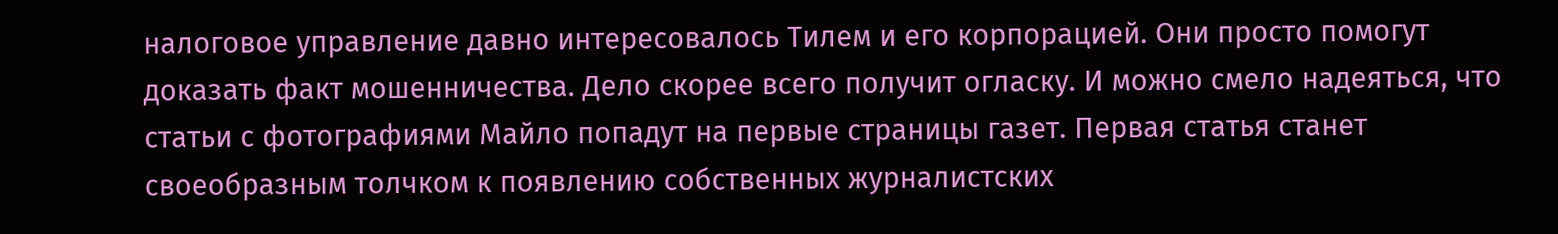налоговое управление давно интересовалось Тилем и его корпорацией. Они просто помогут доказать факт мошенничества. Дело скорее всего получит огласку. И можно смело надеяться, что статьи с фотографиями Майло попадут на первые страницы газет. Первая статья станет своеобразным толчком к появлению собственных журналистских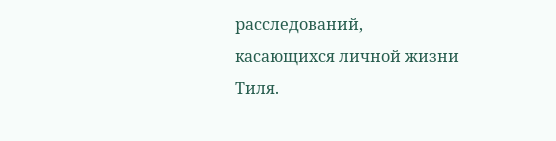расследований, касающихся личной жизни Тиля.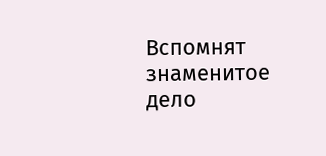Вспомнят знаменитое дело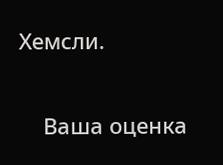Хемсли.


    Ваша оценка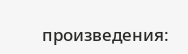произведения: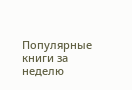Популярные книги за неделю